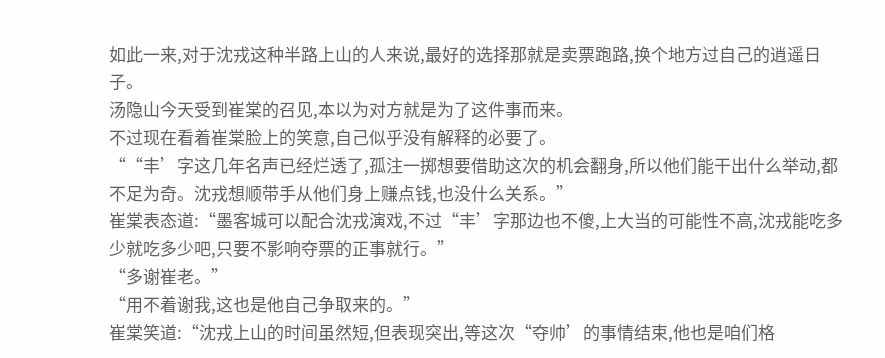如此一来,对于沈戎这种半路上山的人来说,最好的选择那就是卖票跑路,换个地方过自己的逍遥日子。
汤隐山今天受到崔棠的召见,本以为对方就是为了这件事而来。
不过现在看着崔棠脸上的笑意,自己似乎没有解释的必要了。
““丰’字这几年名声已经烂透了,孤注一掷想要借助这次的机会翻身,所以他们能干出什么举动,都不足为奇。沈戎想顺带手从他们身上赚点钱,也没什么关系。”
崔棠表态道:“墨客城可以配合沈戎演戏,不过“丰’字那边也不傻,上大当的可能性不高,沈戎能吃多少就吃多少吧,只要不影响夺票的正事就行。”
“多谢崔老。”
“用不着谢我,这也是他自己争取来的。”
崔棠笑道:“沈戎上山的时间虽然短,但表现突出,等这次“夺帅’的事情结束,他也是咱们格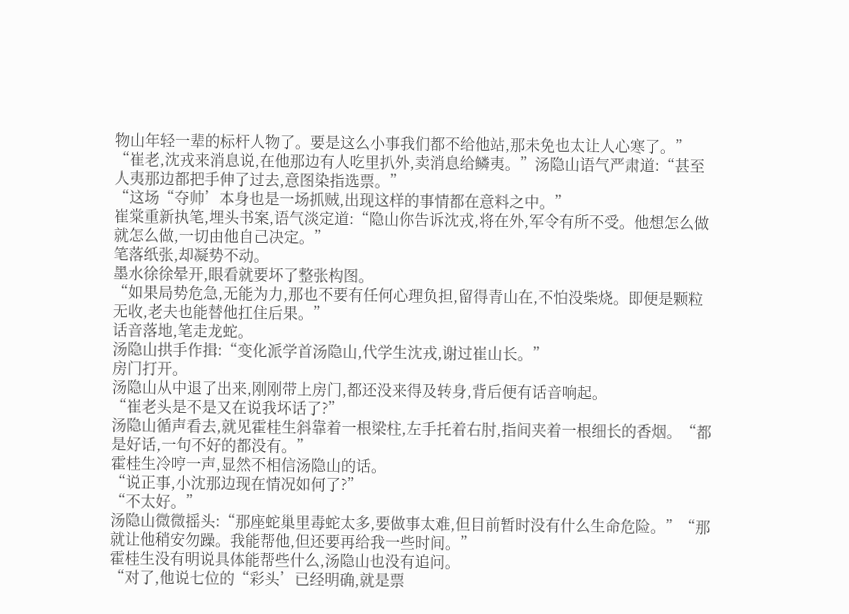物山年轻一辈的标杆人物了。要是这么小事我们都不给他站,那未免也太让人心寒了。”
“崔老,沈戎来消息说,在他那边有人吃里扒外,卖消息给鳞夷。”汤隐山语气严肃道:“甚至人夷那边都把手伸了过去,意图染指选票。”
“这场“夺帅’本身也是一场抓贼,出现这样的事情都在意料之中。”
崔棠重新执笔,埋头书案,语气淡定道:“隐山你告诉沈戎,将在外,军令有所不受。他想怎么做就怎么做,一切由他自己决定。”
笔落纸张,却凝势不动。
墨水徐徐晕开,眼看就要坏了整张构图。
“如果局势危急,无能为力,那也不要有任何心理负担,留得青山在,不怕没柴烧。即便是颗粒无收,老夫也能替他扛住后果。”
话音落地,笔走龙蛇。
汤隐山拱手作揖:“变化派学首汤隐山,代学生沈戎,谢过崔山长。”
房门打开。
汤隐山从中退了出来,刚刚带上房门,都还没来得及转身,背后便有话音响起。
“崔老头是不是又在说我坏话了?”
汤隐山循声看去,就见霍桂生斜靠着一根梁柱,左手托着右肘,指间夹着一根细长的香烟。“都是好话,一句不好的都没有。”
霍桂生冷哼一声,显然不相信汤隐山的话。
“说正事,小沈那边现在情况如何了?”
“不太好。”
汤隐山微微摇头:“那座蛇巢里毒蛇太多,要做事太难,但目前暂时没有什么生命危险。”“那就让他稍安勿躁。我能帮他,但还要再给我一些时间。”
霍桂生没有明说具体能帮些什么,汤隐山也没有追问。
“对了,他说七位的“彩头’已经明确,就是票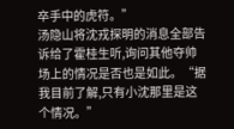卒手中的虎符。”
汤隐山将沈戎探明的消息全部告诉给了霍桂生听,询问其他夺帅场上的情况是否也是如此。“据我目前了解,只有小沈那里是这个情况。”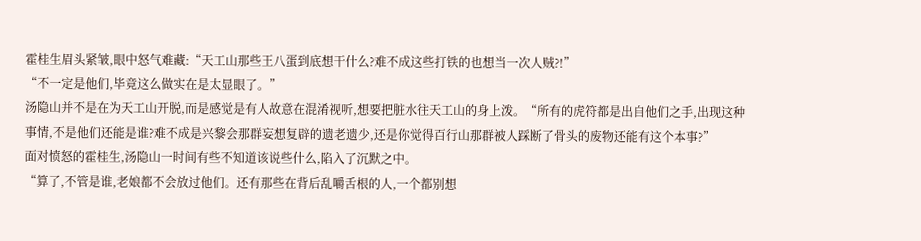霍桂生眉头紧皱,眼中怒气难藏:“天工山那些王八蛋到底想干什么?难不成这些打铁的也想当一次人贼?!”
“不一定是他们,毕竟这么做实在是太显眼了。”
汤隐山并不是在为天工山开脱,而是感觉是有人故意在混淆视听,想要把脏水往天工山的身上泼。“所有的虎符都是出自他们之手,出现这种事情,不是他们还能是谁?难不成是兴黎会那群妄想复辟的遗老遗少,还是你觉得百行山那群被人踩断了骨头的废物还能有这个本事?”
面对愤怒的霍桂生,汤隐山一时间有些不知道该说些什么,陷入了沉默之中。
“算了,不管是谁,老娘都不会放过他们。还有那些在背后乱嚼舌根的人,一个都别想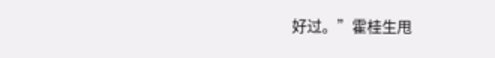好过。”霍桂生甩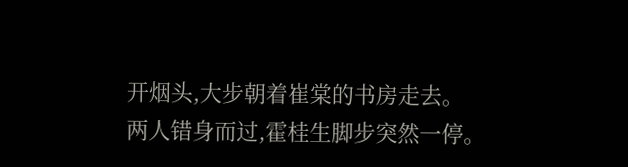开烟头,大步朝着崔棠的书房走去。
两人错身而过,霍桂生脚步突然一停。